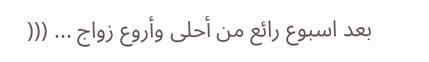بعد اسبوع رائع من أحلى وأروع زواج ... (((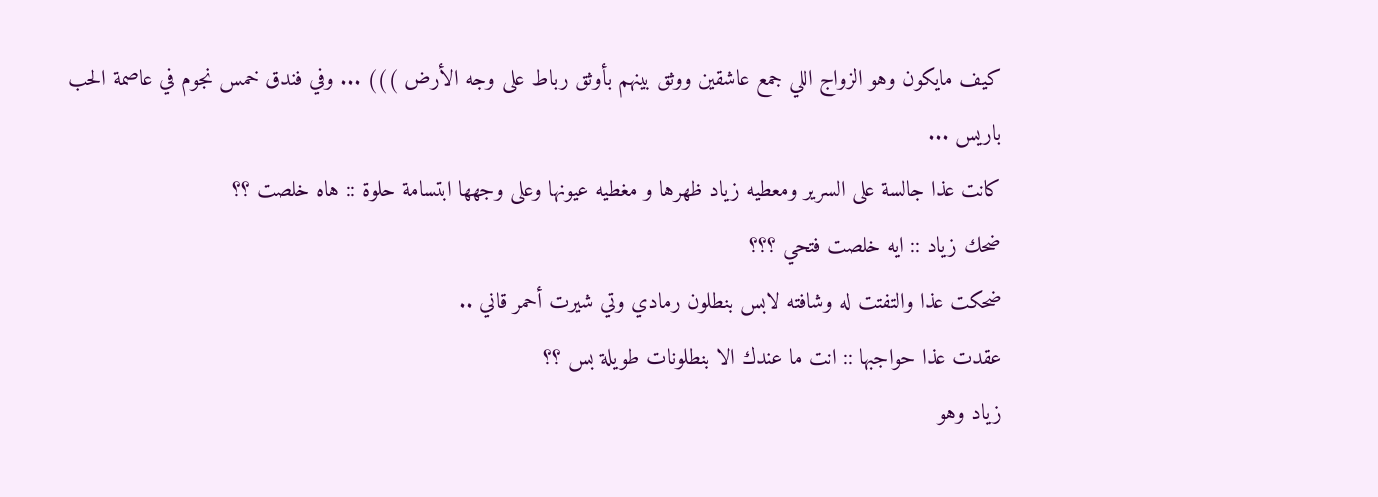كيف مايكون وهو الزواج اللي جمع عاشقين ووثق بينهم بأوثق رباط على وجه الأرض ))) ... وفي فندق خمس نجوم في عاصمة الحب باريس ...
كانت عذا جالسة على السرير ومعطيه زياد ظهرها و مغطيه عيونها وعلى وجهها ابتسامة حلوة :: هاه خلصت ؟؟
ضحك زياد :: ايه خلصت فتحي ؟؟؟
ضحكت عذا والتفتت له وشافته لابس بنطلون رمادي وتي شيرت أحمر قاني ..
عقدت عذا حواجبها :: انت ما عندك الا بنطلونات طويلة بس ؟؟
زياد وهو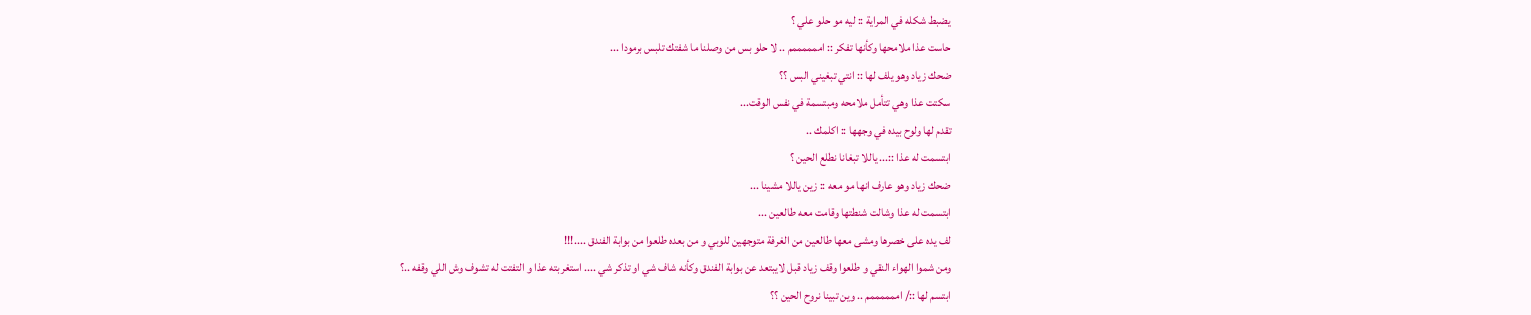يضبط شكله في المراية :: ليه مو حلو علي ؟
حاست عذا ملامحها وكأنها تفكر :: اممممممم .. لا حلو بس من وصلنا ما شفتك تلبس برمودا ...
ضحك زياد وهو يلف لها :: انتي تبغيني البس ؟؟
سكتت عذا وهي تتأمل ملامحه ومبتسمة في نفس الوقت...
تقدم لها ولوح بيده في وجهها :: اكلمك ..
ابتسمت له عذا ::... ياللا تبغانا نطلع الحين ؟
ضحك زياد وهو عارف انها مو معه :: زين ياللا مشينا ...
ابتسمت له عذا وشالت شنطتها وقامت معه طالعين ...
لف يده على خصرها ومشى معها طالعين من الغرفة متوجهين للوبي و من بعده طلعوا من بوابة الفندق ....!!!
ومن شموا الهواء النقي و طلعوا وقف زياد قبل لايبتعد عن بوابة الفندق وكأنه شاف شي او تذكر شي .... استغربته عذا و التفتت له تشوف وش اللي وقفه ..؟
ابتسم لها ::/ اممممممم .. وين تبينا نروح الحين ؟؟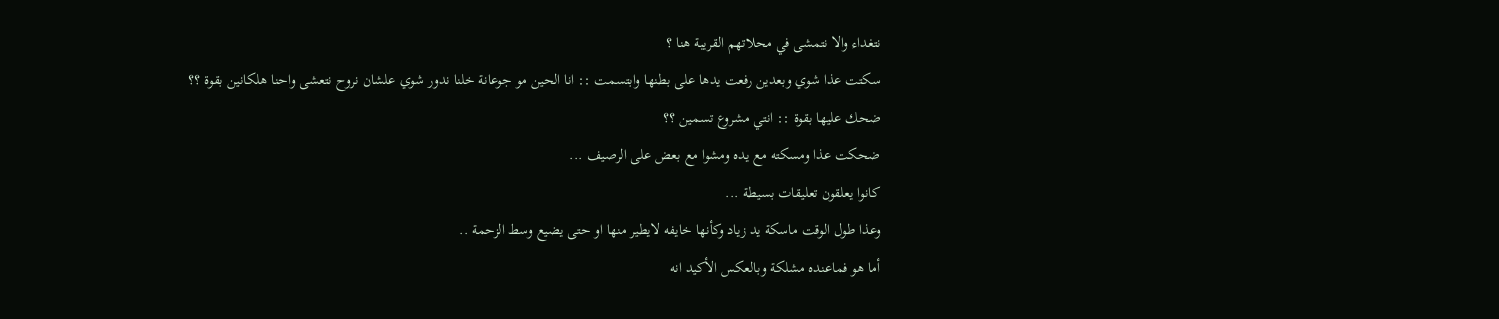نتغداء والا نتمشى في محلاتهم القريبة هنا ؟
سكتت عذا شوي وبعدين رفعت يدها على بطنها وابتسمت :: انا الحين مو جوعانة خلنا ندور شوي علشان نروح نتعشى واحنا هلكانين بقوة ؟؟
ضحك عليها بقوة :: انتي مشروع تسمين ؟؟
ضحكت عذا ومسكته مع يده ومشوا مع بعض على الرصيف ...
كانوا يعلقون تعليقات بسيطة ...
وعذا طول الوقت ماسكة يد زياد وكأنها خايفه لايطير منها او حتى يضيع وسط الزحمة ..
أما هو فماعنده مشلكة وبالعكس الأكيد انه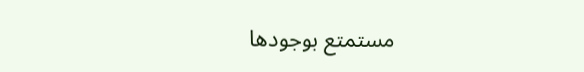مستمتع بوجودها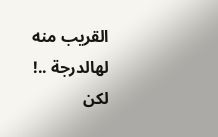القريب منه لهالدرجة ..!
لكن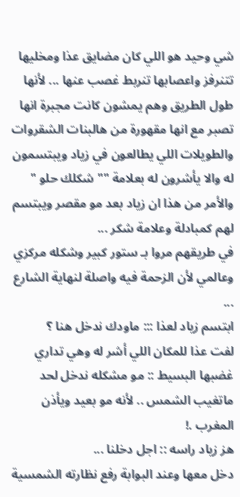شي وحيد هو اللي كان مضايق عذا ومخليها تتنرفز واعصابها تنربط غصب عنها ... لأنها طول الطريق وهم يمشون كانت مجبرة انها تصبر مع انها مقهورة من هالبنات الشقروات والطويلات اللي يطالعون في زياد ويبتسمون له والا يأشرون له بعلامة "" شكلك حلو " والأمر من هذا ان زياد بعد مو مقصر ويبتسم لهم كمبادلة وعلامة شكر ...
في طريقهم مروا بـ ستور كبير وشكله مركزي وعالمي لأن الزحمة فيه واصلة لنهاية الشارع ...
ابتسم زياد لعذا ::: ماودك ندخل هنا ؟
لفت عذا للمكان اللي أشر له وهي تداري غضبها البسيط :: مو مشكله ندخل لحد ماتغيب الشمس .. لأنه مو بعيد ويأذن المغرب .!
هز زياد راسه :: اجل دخلنا ...
دخل معها وعند البوابة رفع نظارته الشمسية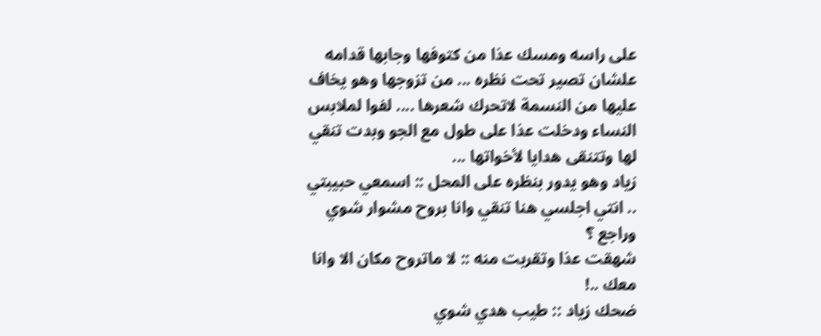على راسه ومسك عذا من كتوفها وجابها قدامه علشان تصير تحت نظره ... من تزوجها وهو يخاف عليها من النسمة لاتحرك شعرها .... لفوا لملابس النساء ودخلت عذا على طول مع الجو وبدت تنقي لها وتتنقى هدايا لأخواتها ...
زياد وهو يدور بنظره على المحل :: اسمعي حبيبتي .. انتي اجلسي هنا تنقي وانا بروح مشوار شوي وراجع ؟
شهقت عذا وتقربت منه :: لا ماتروح مكان الا وانا معك ..!
ضحك زياد :: طيب هدي شوي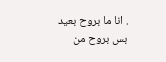. انا ما بروح بعيد بس بروح من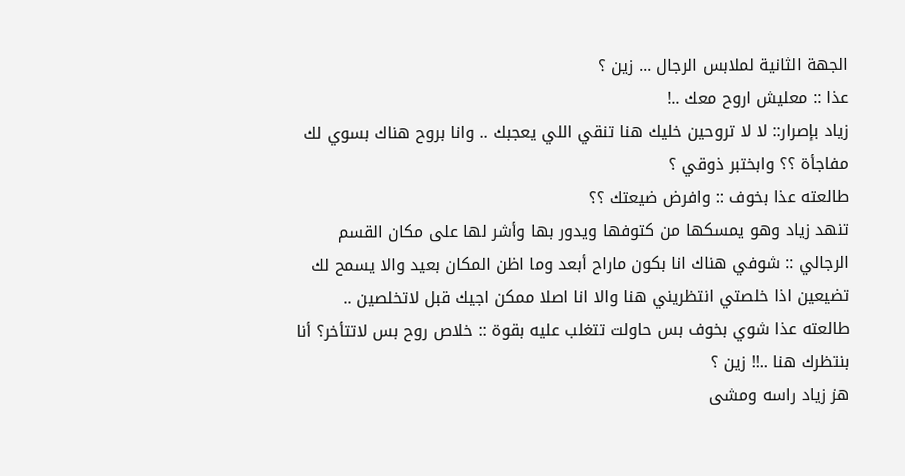الجهة الثانية لملابس الرجال ... زين ؟
عذا :: معليش اروح معك ..!
زياد بإصرار:: لا لا تروحين خليك هنا تنقي اللي يعجبك .. وانا بروح هناك بسوي لك مفاجأة ؟؟ وابختبر ذوقي ؟
طالعته عذا بخوف :: وافرض ضيعتك ؟؟
تنهد زياد وهو يمسكها من كتوفها ويدور بها وأشر لها على مكان القسم الرجالي :: شوفي هناك انا بكون ماراح أبعد وما اظن المكان بعيد والا يسمح لك تضيعين اذا خلصتي انتظريني هنا والا انا اصلا ممكن اجيك قبل لاتخلصين ..
طالعته عذا شوي بخوف بس حاولت تتغلب عليه بقوة :: خلاص روح بس لاتتأخر؟ أنا بنتظرك هنا ..!! زين ؟
هز زياد راسه ومشى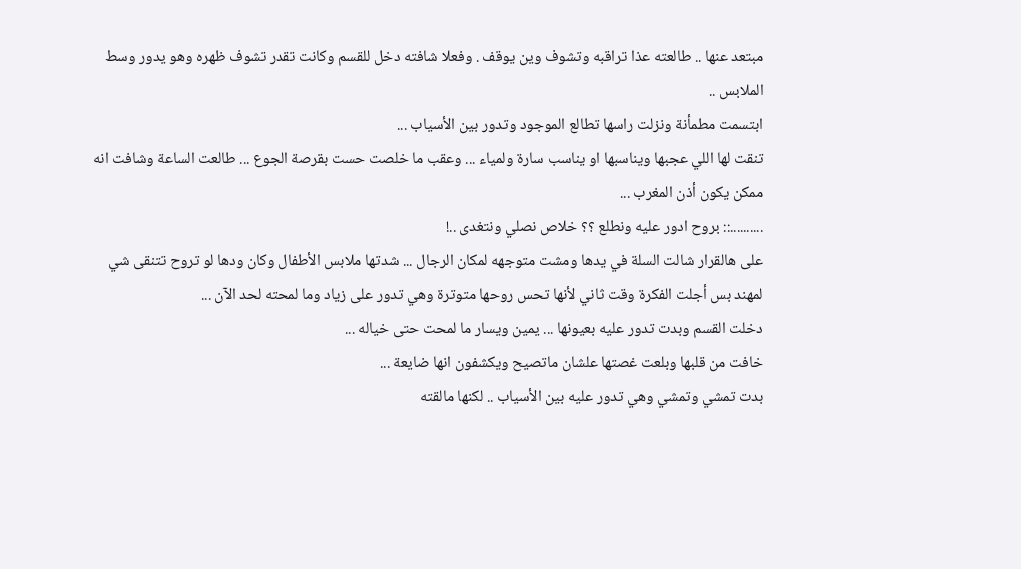مبتعد عنها .. طالعته عذا تراقبه وتشوف وين يوقف . وفعلا شافته دخل للقسم وكانت تقدر تشوف ظهره وهو يدور وسط الملابس ..
ابتسمت مطمأنة ونزلت راسها تطالع الموجود وتدور بين الأسياب ...
تنقت لها اللي عجبها ويناسبها او يناسب سارة ولمياء ... وعقب ما خلصت حست بقرصة الجوع ... طالعت الساعة وشافت انه ممكن يكون أذن المغرب ...
..........:: بروح ادور عليه ونطلع ؟؟ خلاص نصلي ونتغدى ..!
على هالقرار شالت السلة في يدها ومشت متوجهه لمكان الرجال ... شدتها ملابس الأطفال وكان ودها لو تروح تتنقى شي لمهند بس أجلت الفكرة وقت ثاني لأنها تحس روحها متوترة وهي تدور على زياد وما لمحته لحد الآن ...
دخلت القسم وبدت تدور عليه بعيونها ... يمين ويسار ما لمحت حتى خياله ...
خافت من قلبها وبلعت غصتها علشان ماتصيح ويكشفون انها ضايعة ...
بدت تمشي وتمشي وهي تدور عليه بين الأسياب .. لكنها مالقته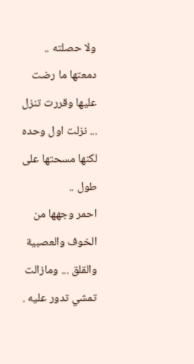ولا حصلته ..
دمعتها ما رضت عليها وقررت تنزل ... نزلت اول وحده لكنها مسحتها على طول ..
احمر وجهها من الخوف والعصبية والقلق ... ومازالت تمشي تدور عليه .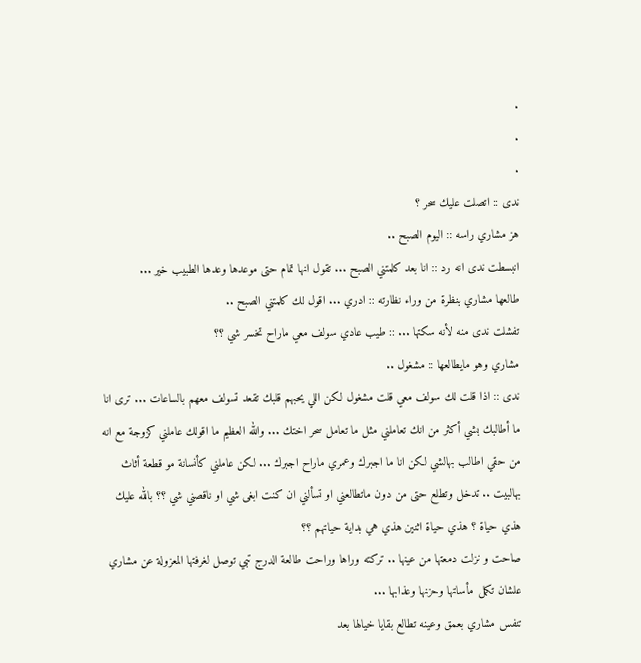.
.
.
ندى :: اتصلت عليك سحر ؟
هز مشاري راسه :: اليوم الصبح ..
انبسطت ندى انه رد :: انا بعد كلمتني الصبح ... تقول انها تمام حتى موعدها وعدها الطبيب خير ...
طالعها مشاري بنظرة من وراء نظارته :: ادري ... اقول لك كلمتني الصبح ..
تفشلت ندى منه لأنه سكتها ... :: طيب عادي سولف معي ماراح تخسر شي ؟؟
مشاري وهو مايطالعها :: مشغول ..
ندى :: اذا قلت لك سولف معي قلت مشغول لكن اللي يحبهم قلبك تقعد تسولف معهم بالساعات ... ترى انا ما أطالبك بشي أكثر من انك تعاملني مثل ما تعامل سحر اختك ... والله العظيم ما اقولك عاملني كزوجة مع انه من حقي اطالب بهالشي لكن انا ما اجبرك وعمري ماراح اجبرك ... لكن عاملني كأنسانة مو قطعة أثاث بهالبيت .. تدخل وتطلع حتى من دون ماتطالعني او تسألني ان كنت ابغى شي او ناقصني شي ؟؟ بالله عليك هذي حياة ؟ هذي حياة اثنين هذي هي بداية حياتهم ؟؟
صاحت و نزلت دمعتها من عينها .. تركته وراها وراحت طالعة الدرج تبي توصل لغرفتها المعزولة عن مشاري علشان تكمل مأساتها وحزنها وعذابها ...
تنفس مشاري بعمق وعينه تطالع بقايا خيالها بعد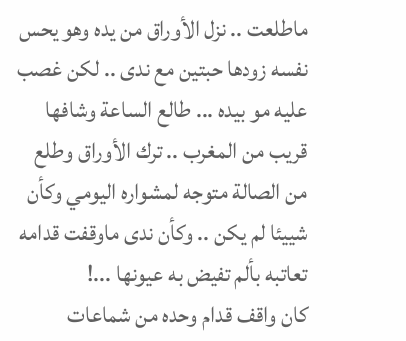ماطلعت .. نزل الأوراق من يده وهو يحس نفسه زودها حبتين مع ندى .. لكن غصب عليه مو بيده ... طالع الساعة وشافها قريب من المغرب .. ترك الأوراق وطلع من الصالة متوجه لمشواره اليومي وكأن شييئا لم يكن .. وكأن ندى ماوقفت قدامه تعاتبه بألم تفيض به عيونها ...!
كان واقف قدام وحده من شماعات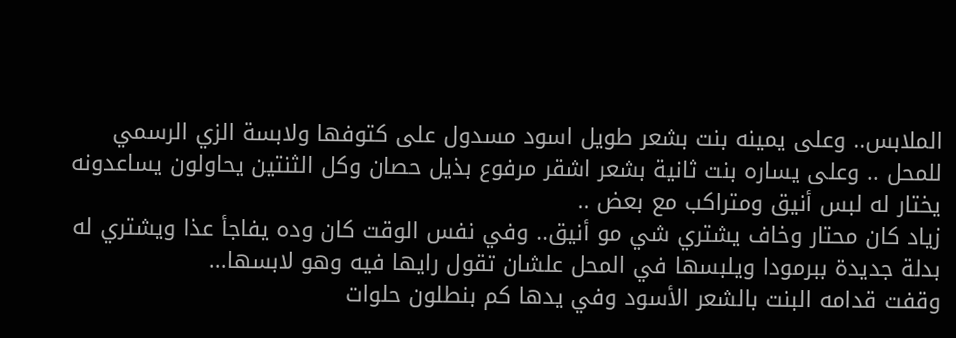الملابس.. وعلى يمينه بنت بشعر طويل اسود مسدول على كتوفها ولابسة الزي الرسمي للمحل .. وعلى يساره بنت ثانية بشعر اشقر مرفوع بذيل حصان وكل الثنتين يحاولون يساعدونه يختار له لبس أنيق ومتراكب مع بعض ..
زياد كان محتار وخاف يشتري شي مو أنيق.. وفي نفس الوقت كان وده يفاجأ عذا ويشتري له بدلة جديدة ببرمودا ويلبسها في المحل علشان تقول رايها فيه وهو لابسها...
وقفت قدامه البنت بالشعر الأسود وفي يدها كم بنطلون حلوات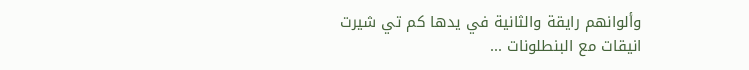وألوانهم رايقة والثانية في يدها كم تي شيرت انيقات مع البنطلونات ...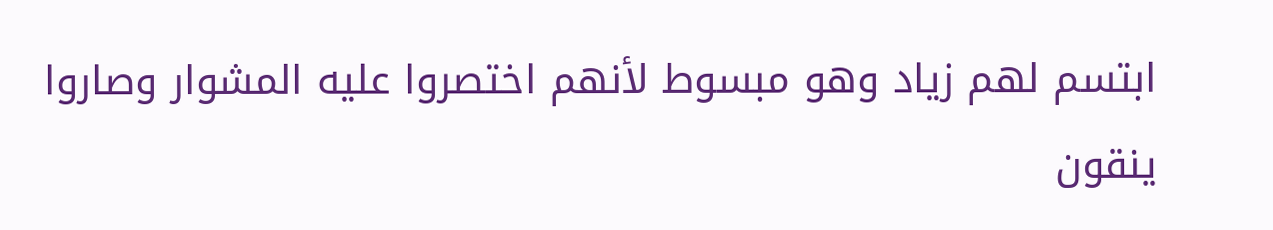ابتسم لهم زياد وهو مبسوط لأنهم اختصروا عليه المشوار وصاروا ينقون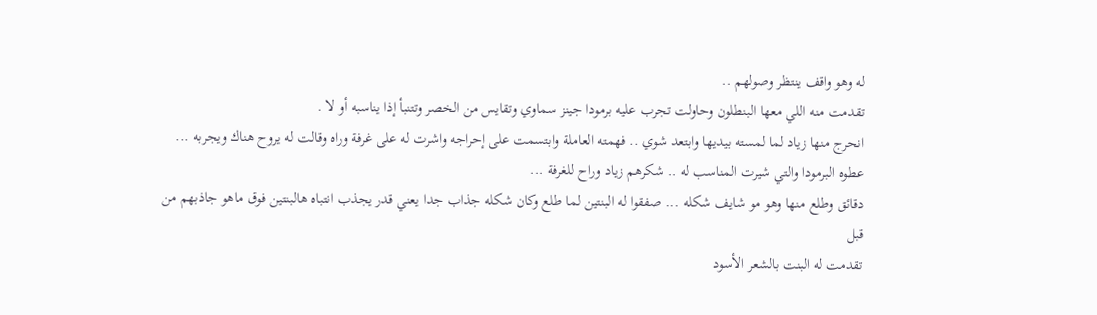له وهو واقف ينتظر وصولهم ..
تقدمت منه اللي معها البنطلون وحاولت تجرب عليه برمودا جينز سماوي وتقايس من الخصر وتتنبأ إذا يناسبه أو لا .
انحرج منها زياد لما لمسته بيديها وابتعد شوي .. فهمته العاملة وابتسمت على إحراجه واشرت له على غرفة وراه وقالت له يروح هناك ويجربه ... عطوه البرمودا والتي شيرت المناسب له .. شكرهم زياد وراح للغرفة ...
دقائق وطلع منها وهو مو شايف شكله ... صفقوا له البنتين لما طلع وكان شكله جذاب جدا يعني قدر يجذب انتباه هالبنتين فوق ماهو جاذبهم من قبل
تقدمت له البنت بالشعر الأسود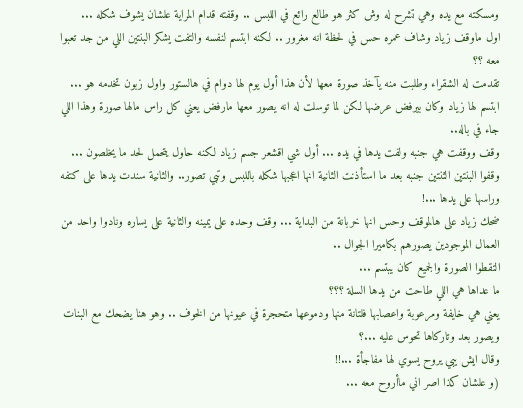ومسكته مع يده وهي تشرح له وش كثر هو طالع رائع في اللبس .. وقفته قدام المراية علشان يشوف شكله ...
اول ماوقف زياد وشاف عمره حس في لحظة انه مغرور .. لكنه ابتسم لنفسه والتفت يشكر البنتين اللي من جد تعبوا معه ؟؟
تقدمت له الشقراء وطلبت منه يآخذ صورة معها لأن هذا أول يوم لها دوام في هالستور واول زبون تخدمه هو ...
ابتسم لها زياد وكان بيرفض عرضها لكن لما توسلت له انه يصور معها مارفض يعني كل راس مالها صورة وهذا اللي جاء في باله..
وقف ووقفت هي جنبه ولفت يدها في يده ... أول شي اقشعر جسم زياد لكنه حاول يتحمل لحد ما يخلصون ...
وقفوا البنتين الثنتين جنبه بعد ما استأذنت الثانية انها اعجبها شكله باللبس وتبي تصور.. والثانية سندت يدها على كتفه وراسها على يدها ...!
ضحك زياد على هالموقف وحس انها خربانة من البداية ... وقف وحده على يمينه والثانية على يساره ونادوا واحد من العمال الموجودين يصورهم بكاميرا الجوال ..
التقطوا الصورة والجميع كان يبتسم ...
ما عداها هي اللي طاحت من يدها السلة ؟؟؟
يعني هي خايفة ومرعوبة واعصابها فلتانة منها ودموعها متحجرة في عيونها من الخوف .. وهو هنا يضحك مع البنات ويصور بعد وتاركاها تحوس عليه ...؟
وقال ايش يبي يروح يسوي لها مفاجأة ...!!
(و علشان كذا اصر اني ماأروح معه ...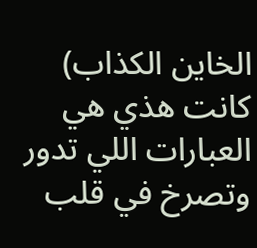الخاين الكذاب) كانت هذي هي العبارات اللي تدور وتصرخ في قلب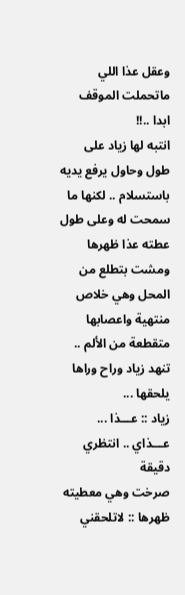وعقل عذا اللي ماتحملت الموقف ابدا ..!!
انتبه لها زياد على طول وحاول يرفع يديه باستسلام .. لكنها ما سمحت له وعلى طول عطته عذا ظهرها ومشت بتطلع من المحل وهي خلاص منتهية واعصابها متقطعة من الألم ..
تنهد زياد وراح وراها يلحقها ...
زياد :: عـــذا ... عـــذاي .. انتظري دقيقة
صرخت وهي معطيته ظهرها :: لاتلحقني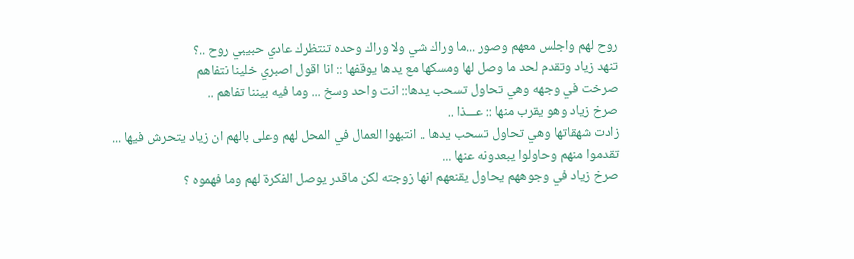روح لهم واجلس معهم وصور ...ما وراك شي ولا وراك وحده تنتظرك عادي حبيبي روح ..؟
تنهد زياد وتقدم لحد ما وصل لها ومسكها مع يدها يوقفها :: انا اقول اصبري خلينا نتفاهم
صرخت في وجهه وهي تحاول تسحب يدها:: انت واحد وسخ ... وما فيه بيننا تفاهم ..
صرخ زياد وهو يقرب منها :: عـــذا ..
زادت شهقاتها وهي تحاول تسحب يدها .. انتبهوا العمال في المحل لهم وعلى بالهم ان زياد يتحرش فيها ... تقدموا منهم وحاولوا يبعدونه عنها ...
صرخ زياد في وجوههم يحاول يقنعهم انها زوجته لكن ماقدر يوصل الفكرة لهم وما فهموه ؟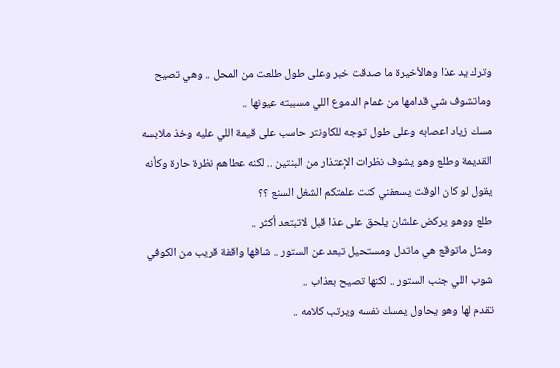وترك يد عذا وهالأخيرة ما صدقت خبر وعلى طول طلعت من المحل .. وهي تصيح وماتشوف شي قدامها من غمام الدموع اللي مسببته عيونها ..
مسك زياد اعصابه وعلى طول توجه للكاونتر حاسب على قيمة اللي عليه وخذ ملابسه القديمة وطلع وهو يشوف نظرات الإعتذار من البنتين .. لكنه عطاهم نظرة حارة وكأنه يقول لو كان الوقت يسعفني كنت علمتكم الشغل السنع ؟؟
طلع ووهو يركض علشان يلحق على عذا قبل لاتبتعد أكثر ..
ومثل ماتوقع هي ماتدل ومستحيل تبعد عن الستور .. شافها واقفة قريب من الكوفي شوب اللي جنب الستور .. لكنها تصيح بعذاب ..
تقدم لها وهو يحاول يمسك نفسه ويرتب كلامه ..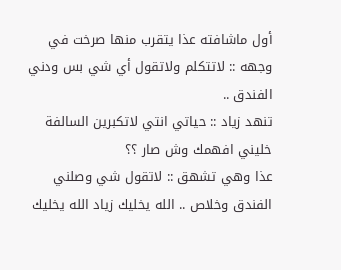أول ماشافته عذا يتقرب منها صرخت في وجهه :: لاتتكلم ولاتقول أي شي بس ودني الفندق ..
تنهد زياد :: حياتي انتي لاتكبرين السالفة خليني افهمك وش صار ؟؟
عذا وهي تشهق :: لاتقول شي وصلني الفندق وخلاص .. الله يخليك زياد الله يخليك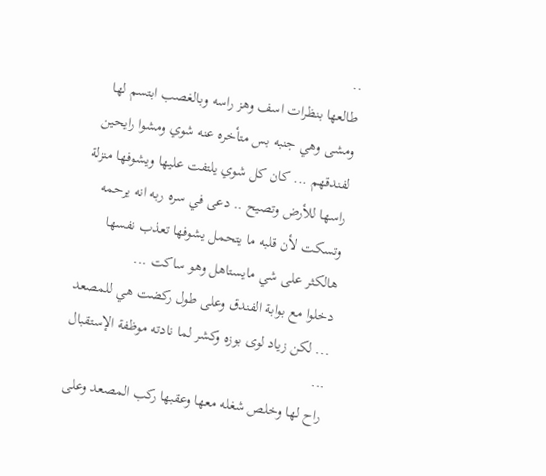..
طالعها بنظرات اسف وهز راسه وبالغصب ابتسم لها ومشى وهي جنبه بس متأخره عنه شوي ومشوا رايحين لفندقهم ... كان كل شوي يلتفت عليها ويشوفها منزلة راسها للأرض وتصيح .. دعى في سره ربه انه يرحمه وتسكت لأن قلبه ما يتحمل يشوفها تعذب نفسها هالكثر على شي مايستاهل وهو ساكت ...
دخلوا مع بوابة الفندق وعلى طول ركضت هي للمصعد ... لكن زياد لوى بوزه وكشر لما نادته موظفة الإستقبال ...
راح لها وخلص شغله معها وعقبها ركب المصعد وعلى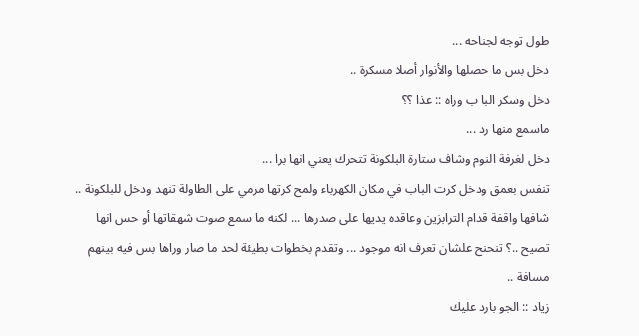طول توجه لجناحه ...
دخل بس ما حصلها والأنوار أصلا مسكرة ..
دخل وسكر البا ب وراه :: عذا ؟؟
ماسمع منها رد ...
دخل لغرفة النوم وشاف ستارة البلكونة تتحرك يعني انها برا ...
تنفس بعمق ودخل كرت الباب في مكان الكهرباء ولمح كرتها مرمي على الطاولة تنهد ودخل للبلكونة ..
شافها واقفة قدام الترابزين وعاقده يديها على صدرها ... لكنه ما سمع صوت شهقاتها أو حس انها تصيح ..؟ تنحنح علشان تعرف انه موجود ... وتقدم بخطوات بطيئة لحد ما صار وراها بس فيه بينهم مسافة ..
زياد :: الجو بارد عليك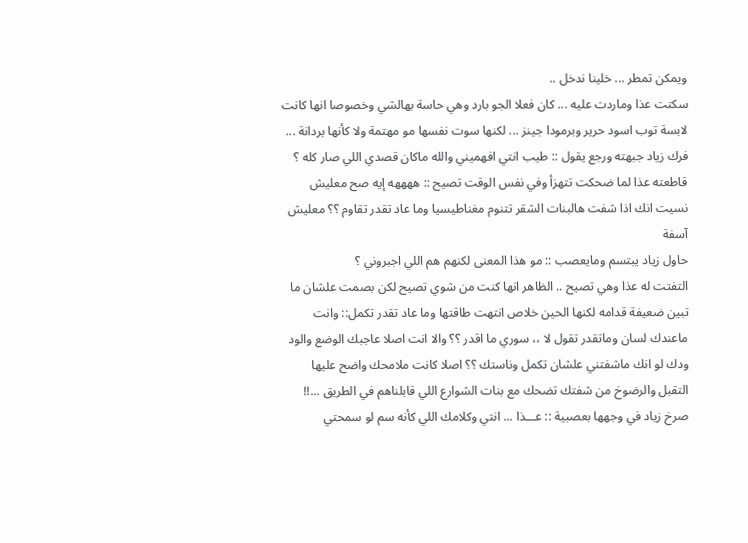ويمكن تمطر ... خلينا ندخل ..
سكتت عذا وماردت عليه ... كان فعلا الجو بارد وهي حاسة بهالشي وخصوصا انها كانت لابسة توب اسود حرير وبرمودا جينز ... لكنها سوت نفسها مو مهتمة ولا كأنها بردانة ...
فرك زياد جبهته ورجع يقول :: طيب انتي افهميني والله ماكان قصدي اللي صار كله ؟
قاطعته عذا لما ضحكت تتهزأ وفي نفس الوقت تصيح :: ههههه إيه صح معليش نسيت انك اذا شفت هالبنات الشقر تتنوم مغناطيسيا وما عاد تقدر تقاوم ؟؟ معليش آسفة
حاول زياد يبتسم ومايعصب :: مو هذا المعنى لكنهم هم اللي اجبروني ؟
التفتت له عذا وهي تصيح .. الظاهر انها كنت من شوي تصيح لكن بصمت علشان ما تبين ضعيفة قدامه لكنها الحين خلاص انتهت طاقتها وما عاد تقدر تكمل:: وانت ماعندك لسان وماتقدر تقول لا ،، سوري ما اقدر ؟؟ والا انت اصلا عاجبك الوضع والود ودك لو انك ماشفتني علشان تكمل وناستك ؟؟ اصلا كانت ملامحك واضح عليها التقبل والرضوخ من شفتك تضحك مع بنات الشوارع اللي قابلناهم في الطريق ...!!
صرخ زياد في وجهها بعصبية :: عـــذا ... انتي وكلامك اللي كأنه سم لو سمحتي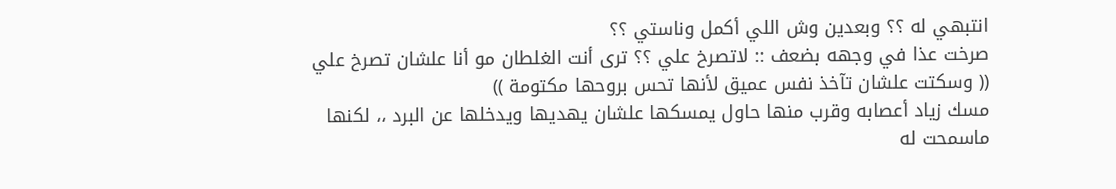انتبهي له ؟؟ وبعدين وش اللي أكمل وناستي ؟؟
صرخت عذا في وجهه بضعف :: لاتصرخ علي ؟؟ ترى أنت الغلطان مو أنا علشان تصرخ علي (( وسكتت علشان تآخذ نفس عميق لأنها تحس بروحها مكتومة ))
مسك زياد أعصابه وقرب منها حاول يمسكها علشان يهديها ويدخلها عن البرد ،، لكنها ماسمحت له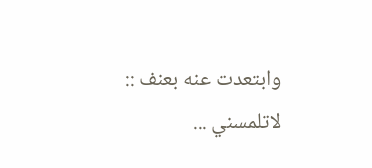وابتعدت عنه بعنف :: لاتلمسني ...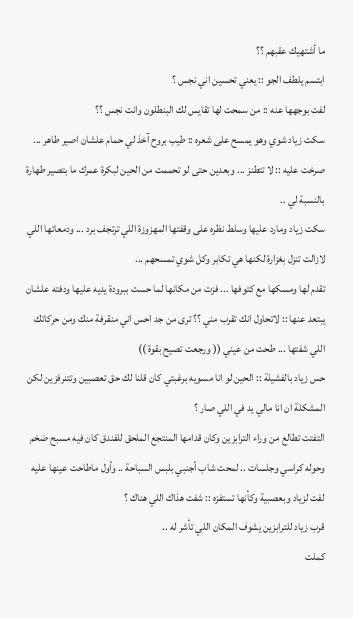ما أشتهيك عقبهم ؟؟
ابتسم يلطف الجو :: يعني تحسين اني نجس ؟
لفت بوجهها عنه :: من سمحت لها تقايس لك البنطلون وانت نجس ؟؟
سكت زياد شوي وهو يمسح على شعره :: طيب بروح آخذ لي حمام علشان اصير طاهر ...
صرخت عليه :: لا تتطنز ... وبعدين حتى لو تحممت من الحين لبكرة عمرك ما بتصير طهارة بالنسبة لي ..
سكت زياد ومارد عليها وسلط نظره على وقفتها المهزوزة اللي ترتجف برد ... ودمعاتها اللي لازالت تنزل بغزارة لكنها هي تكابر وكل شوي تمسحهم ...
تقدم لها ومسكها مع كتوفها ... فزت من مكانها لما حست ببرودة يديه عليها ودفته علشان يبتعد عنها :: لاتحاول انك تقرب مني ؟؟ ترى من جد احس اني منقرفة منك ومن حركاتك اللي شفتها ... طحت من عيني (( ورجعت تصيح بقوة ))
حس زياد بالفشيلة :: الحين لو انا مسويه برغبتي كان قلنا لك حق تعصبين وتتنرفزين لكن المشكلة ان انا مالي يد في اللي صار ؟
التفتت تطالع من وراء الترابزين وكان قدامها المنتجع الملحق للفندق كان فيه مسبح ضخم وحوله كراسي وجلسات .. لمحت شاب أجنبي بلبس السباحة .. وأول ماطاحت عينها عليه لفت لزياد وبعصبية وكأنها تستفزه :: شفت هذاك اللي هناك ؟
قرب زياد للترابزين يشوف المكان اللي تأشر له ..
كملت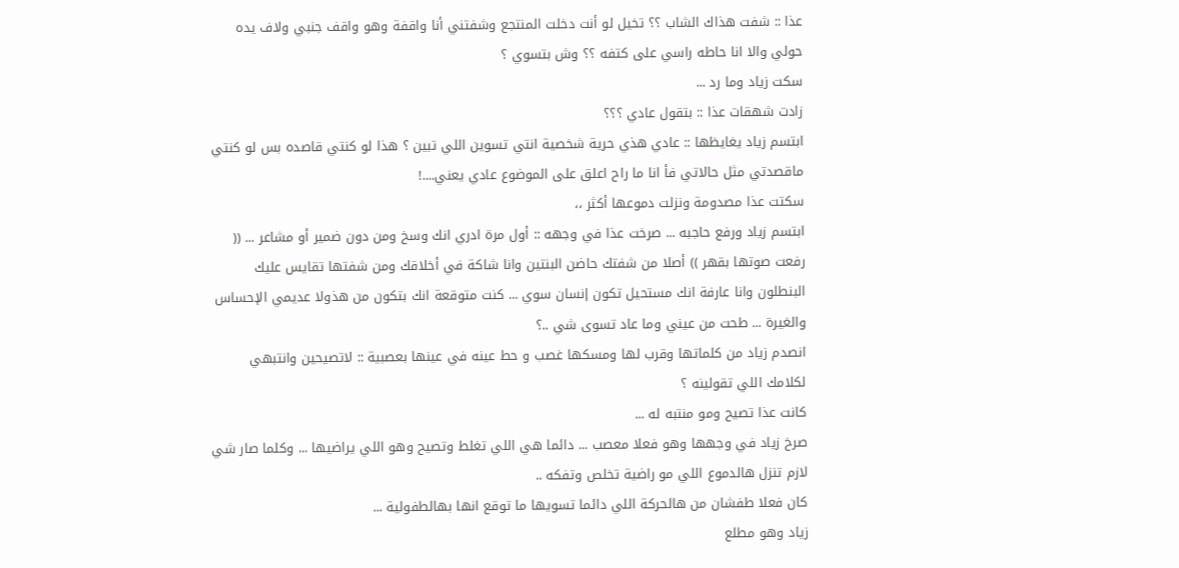عذا :: شفت هذاك الشاب ؟؟ تخيل لو أنت دخلت المنتجع وشفتني أنا واقفة وهو واقف جنبي ولاف يده حولي والا انا حاطه راسي على كتفه ؟؟ وش بتسوي ؟
سكت زياد وما رد ...
زادت شهقات عذا :: بتقول عادي ؟؟؟
ابتسم زياد يغايظها :: عادي هذي حرية شخصية انتي تسوين اللي تبين ؟ هذا لو كنتي قاصده بس لو كنتي ماقصدتي مثل حالاتي فأ انا ما راح اعلق على الموضوع عادي يعني....!
سكتت عذا مصدومة ونزلت دموعها أكثر ،،
ابتسم زياد ورفع حاجبه ... صرخت عذا في وجهه :: أول مرة ادري انك وسخ ومن دون ضمير أو مشاعر ... (( رفعت صوتها بقهر )) أصلا من شفتك حاضن البنتين وانا شاكة في أخلاقك ومن شفتها تقايس عليك البنطلون وانا عارفة انك مستحيل تكون إنسان سوي ... كنت متوقعة انك بتكون من هذولا عديمي الإحساس والغيرة ... طحت من عيني وما عاد تسوى شي ..؟
انصدم زياد من كلماتها وقرب لها ومسكها غصب و حط عينه في عينها بعصبية :: لاتصيحين وانتبهي لكلامك اللي تقولينه ؟
كانت عذا تصيح ومو منتبه له ...
صرخ زياد في وجهها وهو فعلا معصب ... دائما هي اللي تغلط وتصيح وهو اللي يراضيها ... وكلما صار شي لازم تنزل هالدموع اللي مو راضية تخلص وتفكه ..
كان فعلا طفشان من هالحركة اللي دائما تسويها ما توقع انها بهالطفولية ...
زياد وهو مطلع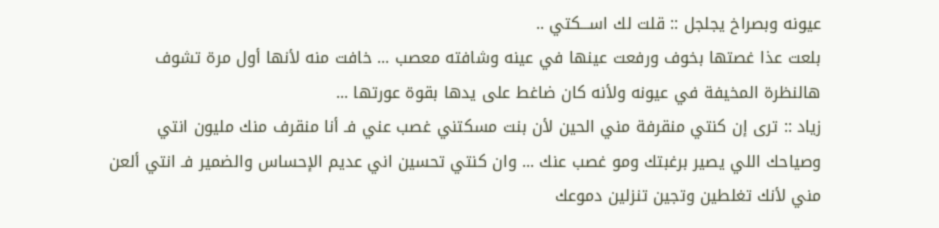عيونه وبصراخ يجلجل :: قلت لك اســـكتي ..
بلعت عذا غصتها بخوف ورفعت عينها في عينه وشافته معصب ... خافت منه لأنها أول مرة تشوف هالنظرة المخيفة في عيونه ولأنه كان ضاغط على يدها بقوة عورتها ...
زياد :: ترى إن كنتي منقرفة مني الحين لأن بنت مسكتني غصب عني فـ أنا منقرف منك مليون انتي وصياحك اللي يصير برغبتك ومو غصب عنك ... وان كنتي تحسين اني عديم الإحساس والضمير فـ انتي ألعن مني لأنك تغلطين وتجين تنزلين دموعك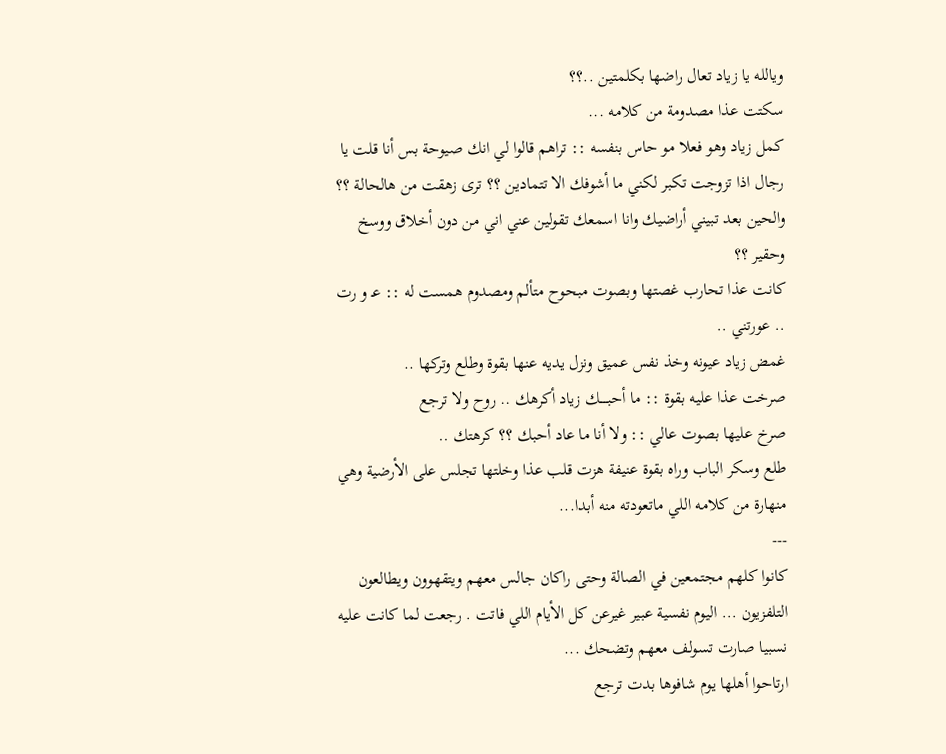ويالله يا زياد تعال راضها بكلمتين ..؟؟
سكتت عذا مصدومة من كلامه ...
كمل زياد وهو فعلا مو حاس بنفسه :: تراهم قالوا لي انك صيوحة بس أنا قلت يا رجال اذا تزوجت تكبر لكني ما أشوفك الا تتمادين ؟؟ ترى زهقت من هالحالة ؟؟ والحين بعد تبيني أراضيك وانا اسمعك تقولين عني اني من دون أخلاق ووسخ وحقير ؟؟
كانت عذا تحارب غصتها وبصوت مبحوح متألم ومصدوم همست له :: عـ و رت .. عورتني ..
غمض زياد عيونه وخذ نفس عميق ونزل يديه عنها بقوة وطلع وتركها ..
صرخت عذا عليه بقوة :: ما أحبـــــك زياد أكرهك .. روح ولا ترجع
صرخ عليها بصوت عالي :: ولا أنا ما عاد أحبك ؟؟ كرهتك ..
طلع وسكر الباب وراه بقوة عنيفة هزت قلب عذا وخلتها تجلس على الأرضية وهي منهارة من كلامه اللي ماتعودته منه أبدا...
---
كانوا كلهم مجتمعين في الصالة وحتى راكان جالس معهم ويتقهوون ويطالعون التلفزيون ... اليوم نفسية عبير غيرعن كل الأيام اللي فاتت . رجعت لما كانت عليه نسبيا صارت تسولف معهم وتضحك ...
ارتاحوا أهلها يوم شافوها بدت ترجع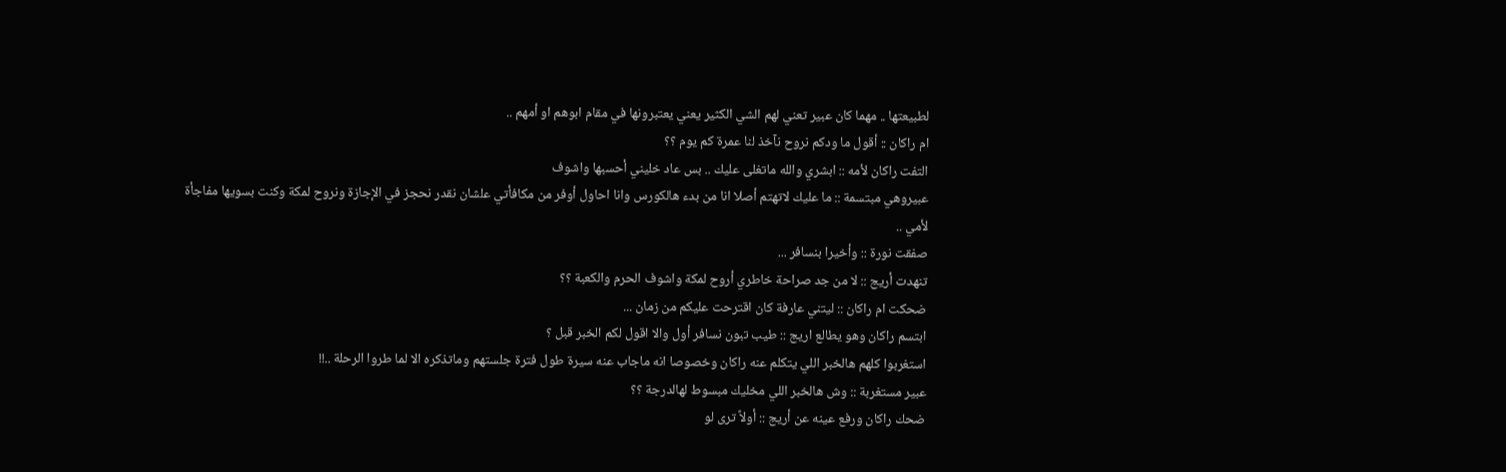لطبيعتها .. مهما كان عبير تعني لهم الشي الكثير يعني يعتبرونها في مقام ابوهم او أمهم ..
ام راكان :: أقول ما ودكم نروح نآخذ لنا عمرة كم يوم ؟؟
التفت راكان لأمه :: ابشري والله ماتغلى عليك .. بس عاد خليني أحسبها واشوف
عبيروهي مبتسمة :: ما عليك لاتهتم أصلا انا من بدء هالكورس وانا احاول أوفر من مكافأتي علشان نقدر نحجز في الإجازة ونروح لمكة وكنت بسويها مفاجأة لأمي ..
صفقت نورة :: وأخيرا بنسافر ...
تنهدت أريج :: لا من جد صراحة خاطري أروح لمكة واشوف الحرم والكعبة ؟؟
ضحكت ام راكان :: ليتني عارفة كان اقترحت عليكم من زمان ...
ابتسم راكان وهو يطالع اريج :: طيب تبون نسافر أول والا اقول لكم الخبر قبل ؟
استغربوا كلهم هالخبر اللي يتكلم عنه راكان وخصوصا انه ماجاب عنه سيرة طول فترة جلستهم وماتذكره الا لما طروا الرحلة ..!!
عبير مستغربة :: وش هالخبر اللي مخليك مبسوط لهالدرجة ؟؟
ضحك راكان ورفع عينه عن أريج :: أولاً ترى لو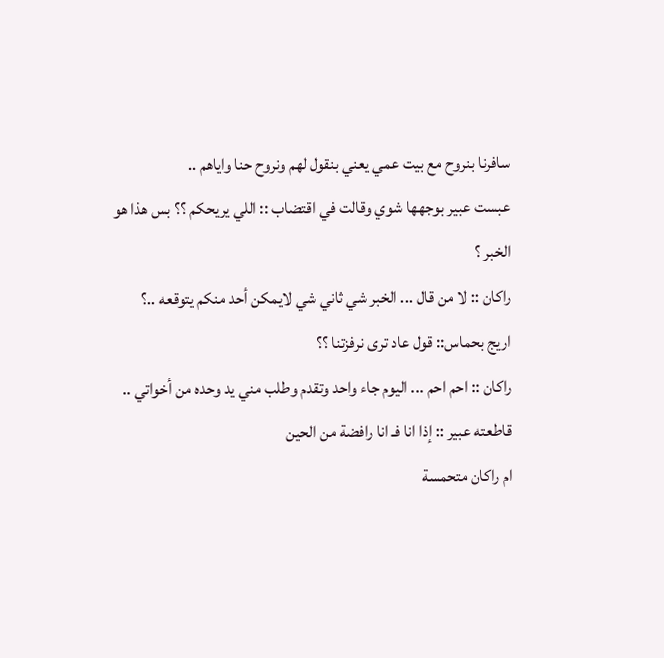سافرنا بنروح مع بيت عمي يعني بنقول لهم ونروح حنا واياهم ..
عبست عبير بوجهها شوي وقالت في اقتضاب :: اللي يريحكم ؟؟ بس هذا هو الخبر ؟
راكان :: لا من قال ... الخبر شي ثاني شي لايمكن أحد منكم يتوقعه ..؟
اريج بحماس:: قول عاد ترى نرفزتنا ؟؟
راكان :: احم احم ... اليوم جاء واحد وتقدم وطلب مني يد وحده من أخواتي ..
قاطعته عبير :: إذا انا فـ انا رافضة من الحين
ام راكان متحمسة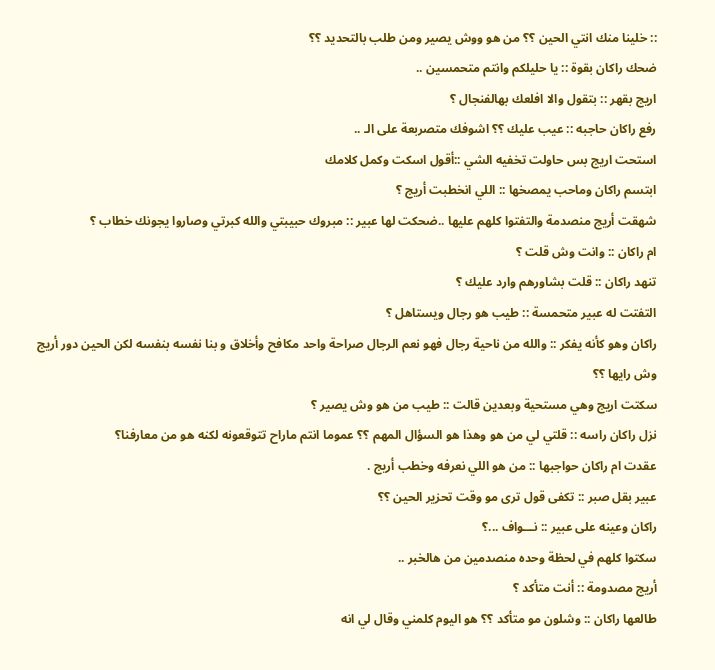:: خلينا منك انتي الحين ؟؟ من هو ووش يصير ومن طلب بالتحديد ؟؟
ضحك راكان بقوة :: يا حليلكم وانتم متحمسين ..
اريج بقهر :: بتقول والا افلعك بهالفنجال ؟
رفع راكان حاجبه :: عيب عليك ؟؟ اشوفك متصربعة على الـ ..
استحت اريج بس حاولت تخفيه الشي ::أقول اسكت وكمل كلامك
ابتسم راكان وماحب يمصخها :: اللي انخطبت أريج ؟
شهقت أريج منصدمة والتفتوا كلهم عليها ..ضحكت لها عبير :: مبروك حبيبتي والله كبرتي وصاروا يجونك خطاب ؟
ام راكان :: وانت وش قلت ؟
تنهد راكان :: قلت بشاورهم وارد عليك ؟
التفتت له عبير متحمسة :: طيب هو رجال ويستاهل ؟
راكان وهو كأنه يفكر :: والله من ناحية رجال فهو نعم الرجال صراحة واحد مكافح وأخلاق و بنا نفسه بنفسه لكن الحين دور أريج وش رايها ؟؟
سكتت اريج وهي مستحية وبعدين قالت :: طيب من هو وش يصير ؟
نزل راكان راسه :: قلتي لي من هو وهذا هو السؤال المهم ؟؟ عموما انتم ماراح تتوقعونه لكنه هو من معارفنا؟
عقدت ام راكان حواجبها :: من هو اللي نعرفه وخطب أريج .
عبير بقل صبر :: تكفى قول ترى مو وقت تحزير الحين ؟؟
راكان وعينه على عبير :: نـــواف ...؟
سكتوا كلهم في لحظة وحده منصدمين من هالخبر ..
أريج مصدومة :: أنت متأكد ؟
طالعها راكان :: وشلون مو متأكد ؟؟ هو اليوم كلمني وقال لي انه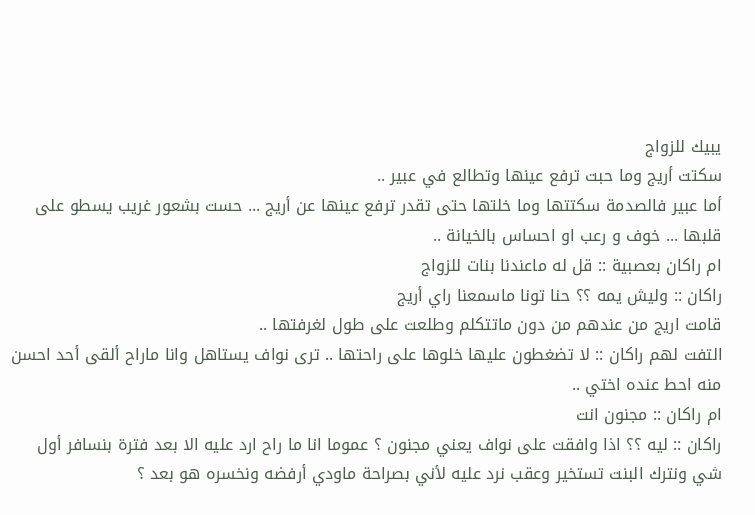يبيك للزواج
سكتت أريج وما حبت ترفع عينها وتطالع في عبير ..
أما عبير فالصدمة سكتتها وما خلتها حتى تقدر ترفع عينها عن أريج ... حست بشعور غريب يسطو على قلبها ... خوف و رعب او احساس بالخيانة ..
ام راكان بعصبية :: قل له ماعندنا بنات للزواج
راكان :: وليش يمه ؟؟ حنا تونا ماسمعنا راي أريج
قامت اريج من عندهم من دون ماتتكلم وطلعت على طول لغرفتها ..
التفت لهم راكان :: لا تضغطون عليها خلوها على راحتها .. ترى نواف يستاهل وانا ماراح ألقى أحد احسن منه احط عنده اختي ..
ام راكان :: مجنون انت
راكان :: ليه ؟؟ اذا وافقت على نواف يعني مجنون ؟ عموما انا ما راح ارد عليه الا بعد فترة بنسافر أول شي ونترك البنت تستخير وعقب نرد عليه لأني بصراحة ماودي أرفضه ونخسره هو بعد ؟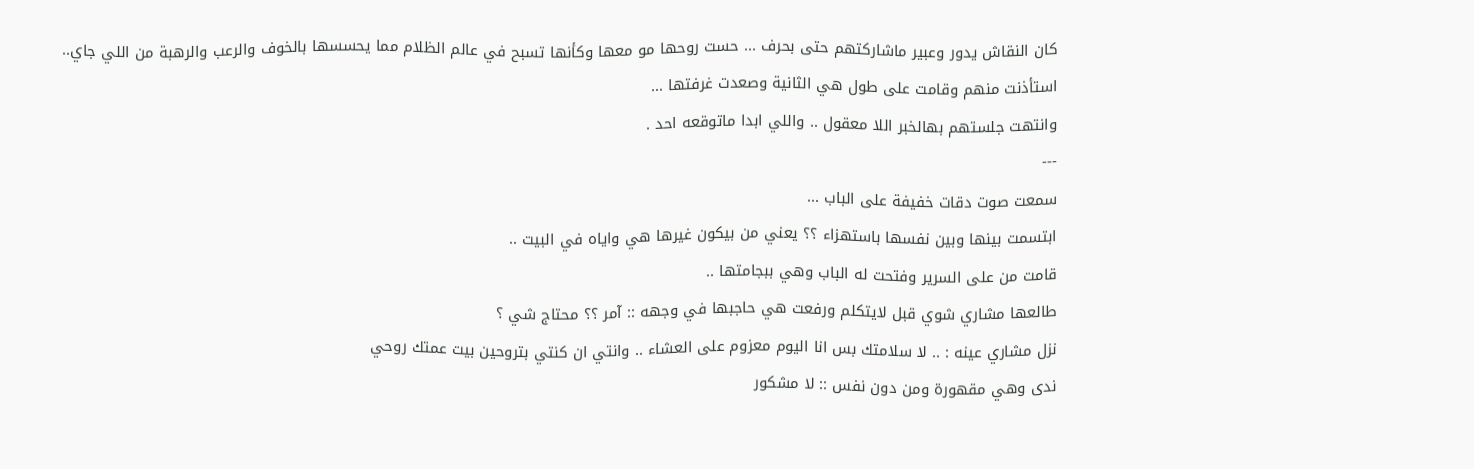كان النقاش يدور وعبير ماشاركتهم حتى بحرف ... حست روحها مو معها وكأنها تسبح في عالم الظلام مما يحسسها بالخوف والرعب والرهبة من اللي جاي..
استأذنت منهم وقامت على طول هي الثانية وصعدت غرفتها ...
وانتهت جلستهم بهالخبر اللا معقول .. واللي ابدا ماتوقعه احد .
---
سمعت صوت دقات خفيفة على الباب ...
ابتسمت بينها وبين نفسها باستهزاء ؟؟ يعني من بيكون غيرها هي واياه في البيت ..
قامت من على السرير وفتحت له الباب وهي ببجامتها ..
طالعها مشاري شوي قبل لايتكلم ورفعت هي حاجبها في وجهه :: آمر ؟؟ محتاج شي ؟
نزل مشاري عينه : .. لا سلامتك بس انا اليوم معزوم على العشاء .. وانتي ان كنتي بتروحين بيت عمتك روحي
ندى وهي مقهورة ومن دون نفس :: لا مشكور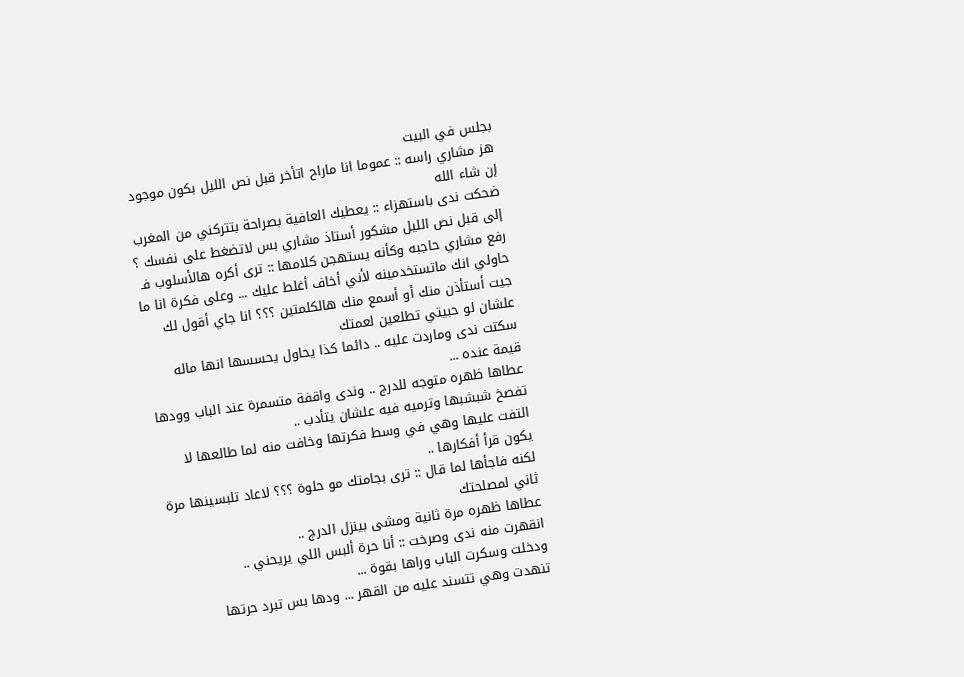بجلس في البيت
هز مشاري راسه :: عموما انا ماراح اتأخر قبل نص الليل بكون موجود إن شاء الله
ضحكت ندى باستهزاء :: يعطيك العافية بصراحة بتتركني من المغرب إلى قبل نص الليل مشكور أستاذ مشاري بس لاتضغط على نفسك ؟
رفع مشاري حاجبه وكأنه يستهجن كلامها :: ترى أكره هالأسلوب فـ حاولي انك ماتستخدمينه لأني أخاف أغلط عليك ... وعلى فكرة انا ما جيت أستأذن منك أو أسمع منك هالكلمتين ؟؟؟ انا جاي أقول لك علشان لو حبيتي تطلعين لعمتك
سكتت ندى وماردت عليه .. دائما كذا يحاول يحسسها انها ماله قيمة عنده ...
عطاها ظهره متوجه للدرج .. وندى واقفة متسمرة عند الباب وودها تفصخ شبشبها وترميه فيه علشان يتأدب ..
التفت عليها وهي في وسط فكرتها وخافت منه لما طالعها لا يكون قرأ أفكارها ..
لكنه فاجأها لما قال :: ترى بجامتك مو حلوة ؟؟؟ لاعاد تلبسينها مرة ثاني لمصلحتك
عطاها ظهره مرة ثانية ومشى بينزل الدرج ..
انقهرت منه ندى وصرخت :: أنا حرة ألبس اللي يريحني ..
ودخلت وسكرت الباب وراها بقوة ...
تنهدت وهي تتسند عليه من القهر ... ودها بس تبرد حرتها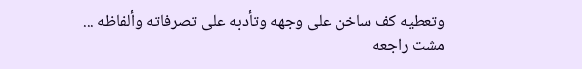وتعطيه كف ساخن على وجهه وتأدبه على تصرفاته وألفاظه ...
مشت راجعه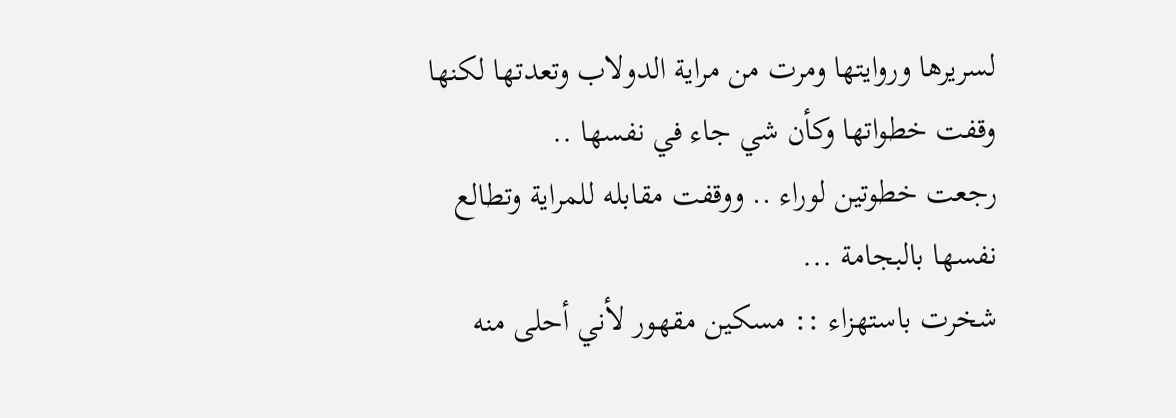لسريرها وروايتها ومرت من مراية الدولاب وتعدتها لكنها وقفت خطواتها وكأن شي جاء في نفسها ..
رجعت خطوتين لوراء .. ووقفت مقابله للمراية وتطالع نفسها بالبجامة ...
شخرت باستهزاء :: مسكين مقهور لأني أحلى منه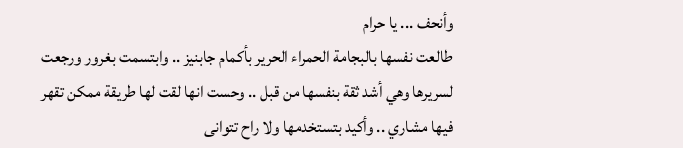وأنحف ... يا حرام
طالعت نفسها بالبجامة الحمراء الحرير بأكمام جابنيز .. وابتسمت بغرور ورجعت لسريرها وهي أشد ثقة بنفسها من قبل .. وحست انها لقت لها طريقة ممكن تقهر فيها مشاري .. وأكيد بتستخدمها ولا راح تتوانى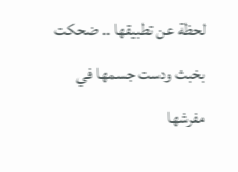لحظة عن تطبيقها .. ضحكت بخبث ودست جسمها في مفرشها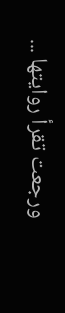ورجعت تقرأ روايتها ...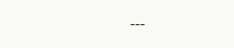---